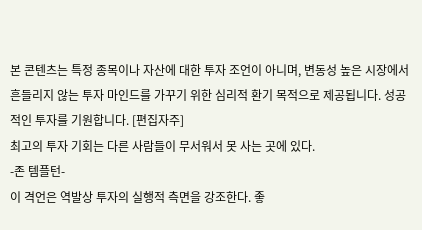본 콘텐츠는 특정 종목이나 자산에 대한 투자 조언이 아니며, 변동성 높은 시장에서 흔들리지 않는 투자 마인드를 가꾸기 위한 심리적 환기 목적으로 제공됩니다. 성공적인 투자를 기원합니다. [편집자주]
최고의 투자 기회는 다른 사람들이 무서워서 못 사는 곳에 있다.
-존 템플턴-
이 격언은 역발상 투자의 실행적 측면을 강조한다. 좋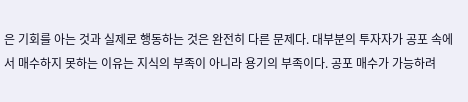은 기회를 아는 것과 실제로 행동하는 것은 완전히 다른 문제다. 대부분의 투자자가 공포 속에서 매수하지 못하는 이유는 지식의 부족이 아니라 용기의 부족이다. 공포 매수가 가능하려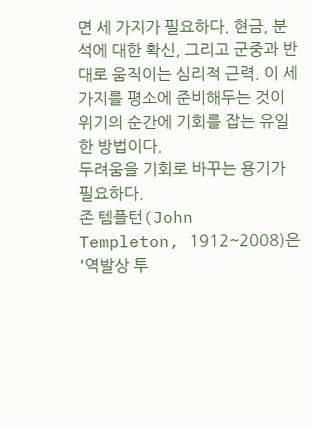면 세 가지가 필요하다. 현금, 분석에 대한 확신, 그리고 군중과 반대로 움직이는 심리적 근력. 이 세 가지를 평소에 준비해두는 것이 위기의 순간에 기회를 잡는 유일한 방법이다.
두려움을 기회로 바꾸는 용기가 필요하다.
존 템플턴(John Templeton, 1912~2008)은 '역발상 투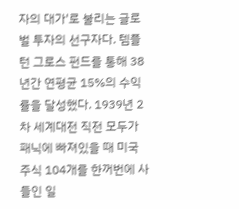자의 대가'로 불리는 글로벌 투자의 선구자다. 템플턴 그로스 펀드를 통해 38년간 연평균 15%의 수익률을 달성했다. 1939년 2차 세계대전 직전 모두가 패닉에 빠져있을 때 미국 주식 104개를 한꺼번에 사들인 일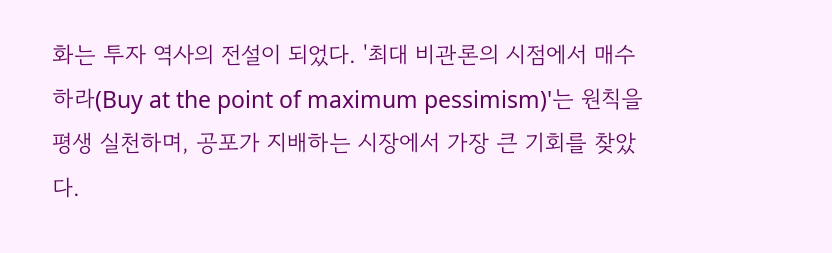화는 투자 역사의 전설이 되었다. '최대 비관론의 시점에서 매수하라(Buy at the point of maximum pessimism)'는 원칙을 평생 실천하며, 공포가 지배하는 시장에서 가장 큰 기회를 찾았다.